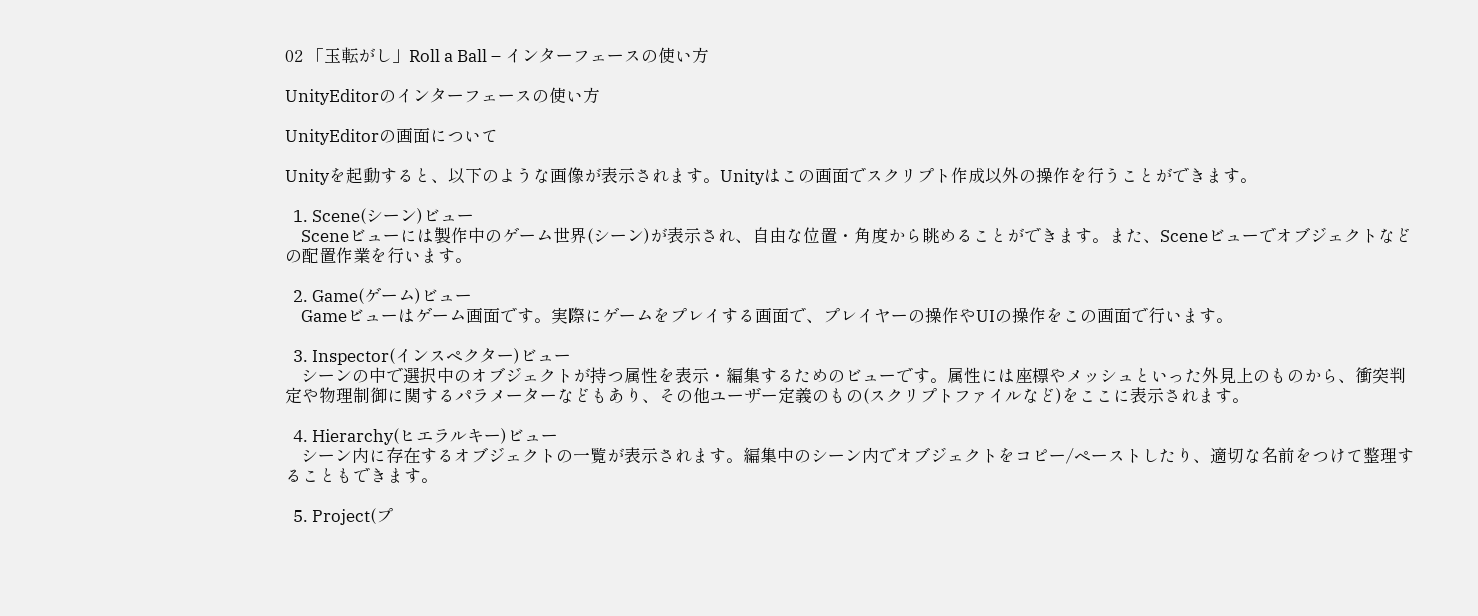02 「玉転がし」Roll a Ball – インターフェースの使い方

UnityEditorのインターフェースの使い方

UnityEditorの画面について

Unityを起動すると、以下のような画像が表示されます。Unityはこの画面でスクリプト作成以外の操作を行うことができます。

  1. Scene(シーン)ビュー
    Sceneビューには製作中のゲーム世界(シーン)が表示され、自由な位置・角度から眺めることができます。また、Sceneビューでオブジェクトなどの配置作業を行います。

  2. Game(ゲーム)ビュー
    Gameビューはゲーム画面です。実際にゲームをプレイする画面で、プレイヤーの操作やUIの操作をこの画面で行います。

  3. Inspector(インスペクター)ビュー
    シーンの中で選択中のオブジェクトが持つ属性を表示・編集するためのビューです。属性には座標やメッシュといった外見上のものから、衝突判定や物理制御に関するパラメーターなどもあり、その他ユーザー定義のもの(スクリプトファイルなど)をここに表示されます。

  4. Hierarchy(ヒエラルキー)ビュー
    シーン内に存在するオブジェクトの一覧が表示されます。編集中のシーン内でオブジェクトをコピー/ペーストしたり、適切な名前をつけて整理することもできます。

  5. Project(プ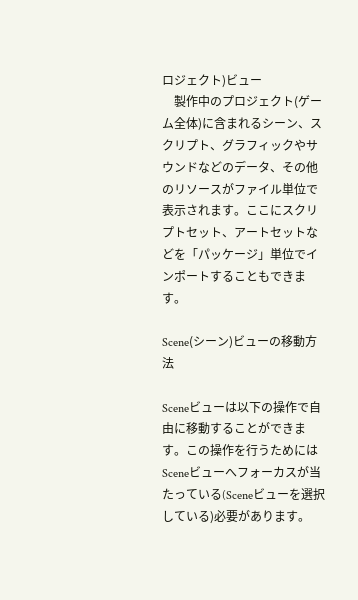ロジェクト)ビュー
    製作中のプロジェクト(ゲーム全体)に含まれるシーン、スクリプト、グラフィックやサウンドなどのデータ、その他のリソースがファイル単位で表示されます。ここにスクリプトセット、アートセットなどを「パッケージ」単位でインポートすることもできます。

Scene(シーン)ビューの移動方法

Sceneビューは以下の操作で自由に移動することができます。この操作を行うためにはSceneビューへフォーカスが当たっている(Sceneビューを選択している)必要があります。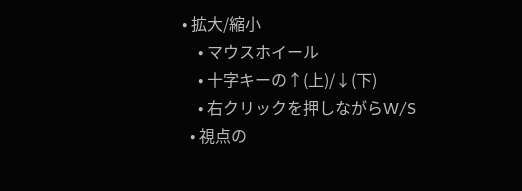• 拡大/縮小
    • マウスホイール
    • 十字キーの↑(上)/↓(下)
    • 右クリックを押しながらW/S
  • 視点の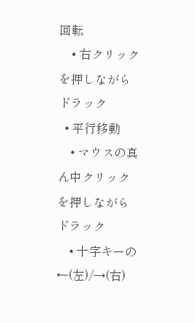回転
    • 右クリックを押しながらドラック
  • 平行移動
    • マウスの真ん中クリックを押しながらドラック
    • 十字キーの←(左)/→(右)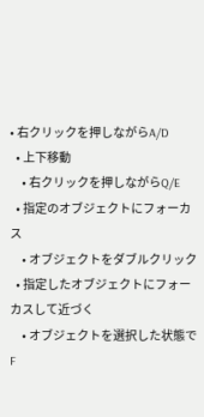• 右クリックを押しながらA/D
  • 上下移動
    • 右クリックを押しながらQ/E
  • 指定のオブジェクトにフォーカス
    • オブジェクトをダブルクリック
  • 指定したオブジェクトにフォーカスして近づく
    • オブジェクトを選択した状態でF